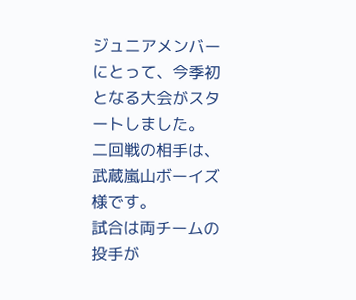ジュニアメンバーにとって、今季初となる大会がスタートしました。
二回戦の相手は、武蔵嵐山ボーイズ様です。
試合は両チームの投手が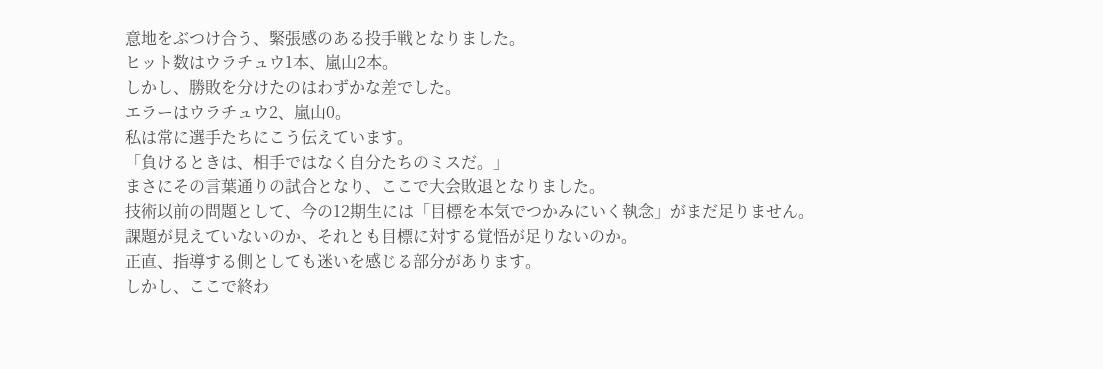意地をぶつけ合う、緊張感のある投手戦となりました。
ヒット数はウラチュウ1本、嵐山2本。
しかし、勝敗を分けたのはわずかな差でした。
エラーはウラチュウ2、嵐山0。
私は常に選手たちにこう伝えています。
「負けるときは、相手ではなく自分たちのミスだ。」
まさにその言葉通りの試合となり、ここで大会敗退となりました。
技術以前の問題として、今の12期生には「目標を本気でつかみにいく執念」がまだ足りません。
課題が見えていないのか、それとも目標に対する覚悟が足りないのか。
正直、指導する側としても迷いを感じる部分があります。
しかし、ここで終わ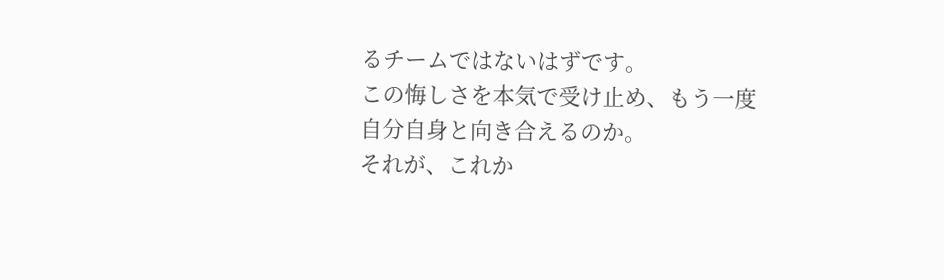るチームではないはずです。
この悔しさを本気で受け止め、もう一度自分自身と向き合えるのか。
それが、これか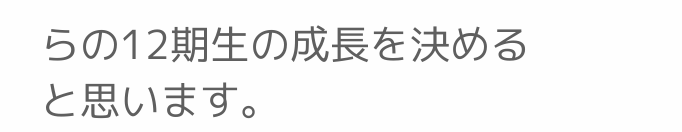らの12期生の成長を決めると思います。